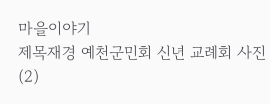마을이야기
제목재경 예천군민회 신년 교례회 사진(2)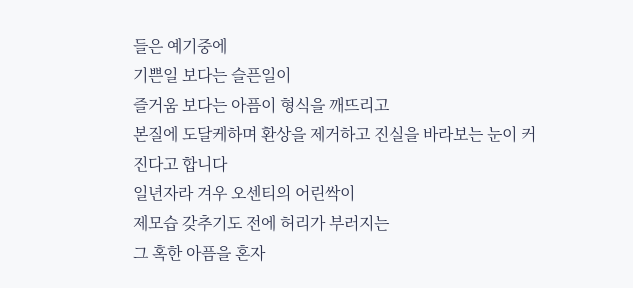들은 예기중에
기쁜일 보다는 슬픈일이
즐거움 보다는 아픔이 형식을 깨뜨리고
본질에 도달케하며 환상을 제거하고 진실을 바라보는 눈이 커진다고 합니다
일년자라 겨우 오센티의 어린싹이
제모습 갖추기도 전에 허리가 부러지는
그 혹한 아픔을 혼자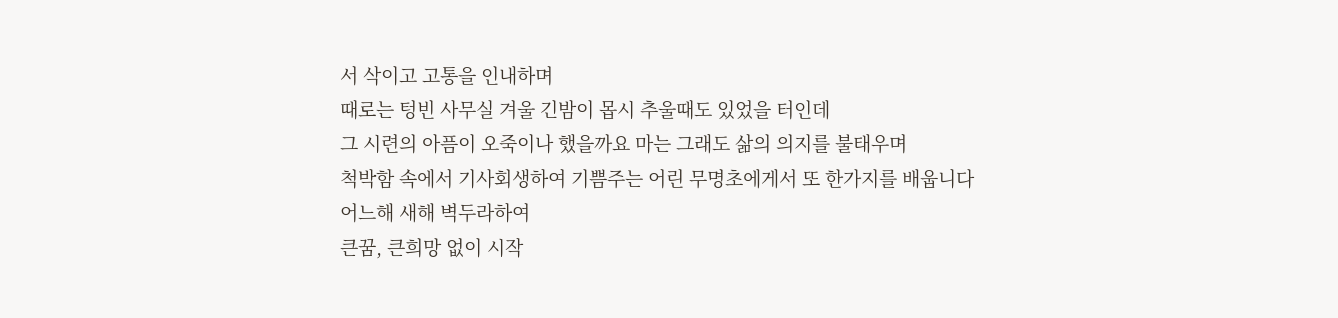서 삭이고 고통을 인내하며
때로는 텅빈 사무실 겨울 긴밤이 몹시 추울때도 있었을 터인데
그 시련의 아픔이 오죽이나 했을까요 마는 그래도 삶의 의지를 불태우며
척박함 속에서 기사회생하여 기쁨주는 어린 무명초에게서 또 한가지를 배웁니다
어느해 새해 벽두라하여
큰꿈, 큰희망 없이 시작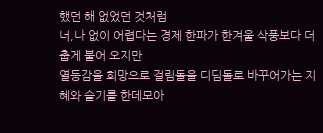했던 해 없었던 것처럼
너,나 없이 어렵다는 경제 한파가 한겨울 삭풍보다 더 춥게 불어 오지만
열등감을 희망으로 걸림돌을 디딤돌로 바꾸어가는 지혜와 슬기를 한데모아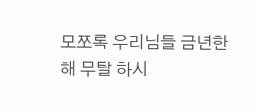모쪼록 우리님들 금년한해 무탈 하시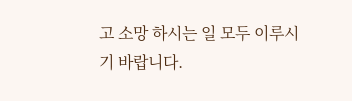고 소망 하시는 일 모두 이루시기 바랍니다.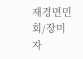재경면민회/장미자